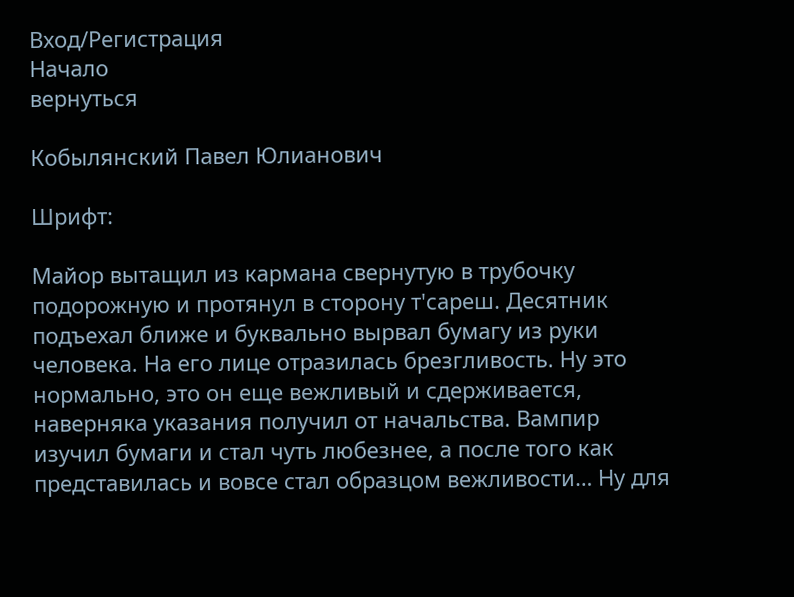Вход/Регистрация
Начало
вернуться

Кобылянский Павел Юлианович

Шрифт:

Майор вытащил из кармана свернутую в трубочку подорожную и протянул в сторону т'сареш. Десятник подъехал ближе и буквально вырвал бумагу из руки человека. На его лице отразилась брезгливость. Ну это нормально, это он еще вежливый и сдерживается, наверняка указания получил от начальства. Вампир изучил бумаги и стал чуть любезнее, а после того как представилась и вовсе стал образцом вежливости… Ну для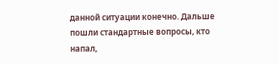данной ситуации конечно. Дальше пошли стандартные вопросы, кто напал,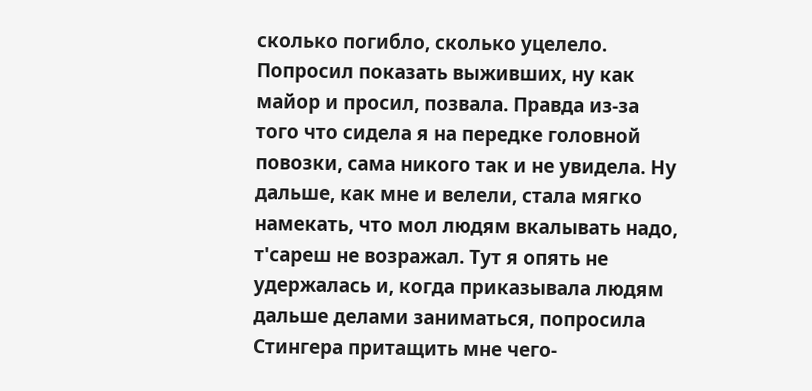сколько погибло, сколько уцелело. Попросил показать выживших, ну как майор и просил, позвала. Правда из-за того что сидела я на передке головной повозки, сама никого так и не увидела. Ну дальше, как мне и велели, стала мягко намекать, что мол людям вкалывать надо, т'сареш не возражал. Тут я опять не удержалась и, когда приказывала людям дальше делами заниматься, попросила Стингера притащить мне чего-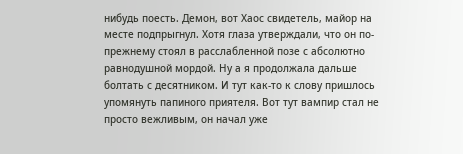нибудь поесть. Демон, вот Хаос свидетель, майор на месте подпрыгнул. Хотя глаза утверждали, что он по-прежнему стоял в расслабленной позе с абсолютно равнодушной мордой. Ну а я продолжала дальше болтать с десятником. И тут как-то к слову пришлось упомянуть папиного приятеля. Вот тут вампир стал не просто вежливым, он начал уже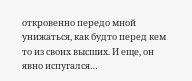откровенно передо мной унижаться, как будто перед кем то из своих высших. И еще, он явно испугался…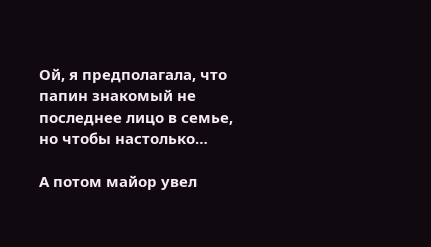Ой, я предполагала, что папин знакомый не последнее лицо в семье, но чтобы настолько…

А потом майор увел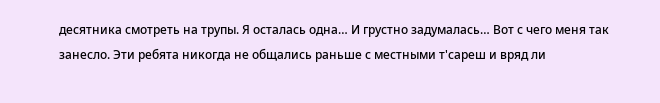десятника смотреть на трупы. Я осталась одна… И грустно задумалась… Вот с чего меня так занесло. Эти ребята никогда не общались раньше с местными т'сареш и вряд ли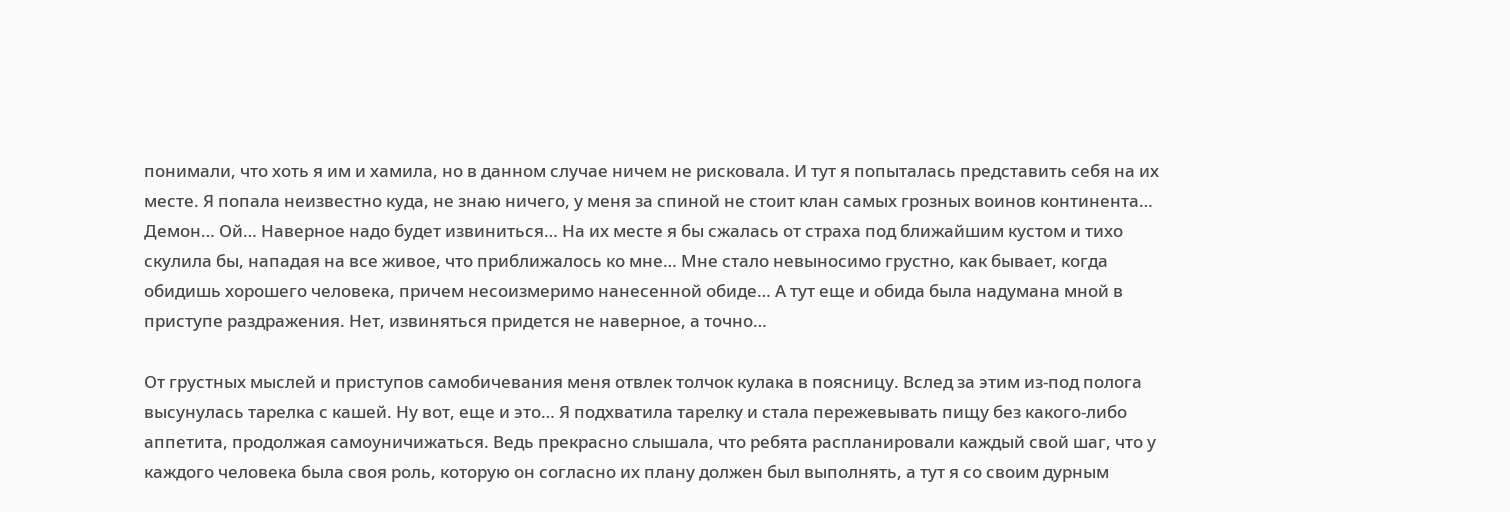понимали, что хоть я им и хамила, но в данном случае ничем не рисковала. И тут я попыталась представить себя на их месте. Я попала неизвестно куда, не знаю ничего, у меня за спиной не стоит клан самых грозных воинов континента… Демон… Ой… Наверное надо будет извиниться… На их месте я бы сжалась от страха под ближайшим кустом и тихо скулила бы, нападая на все живое, что приближалось ко мне… Мне стало невыносимо грустно, как бывает, когда обидишь хорошего человека, причем несоизмеримо нанесенной обиде… А тут еще и обида была надумана мной в приступе раздражения. Нет, извиняться придется не наверное, а точно…

От грустных мыслей и приступов самобичевания меня отвлек толчок кулака в поясницу. Вслед за этим из-под полога высунулась тарелка с кашей. Ну вот, еще и это… Я подхватила тарелку и стала пережевывать пищу без какого-либо аппетита, продолжая самоуничижаться. Ведь прекрасно слышала, что ребята распланировали каждый свой шаг, что у каждого человека была своя роль, которую он согласно их плану должен был выполнять, а тут я со своим дурным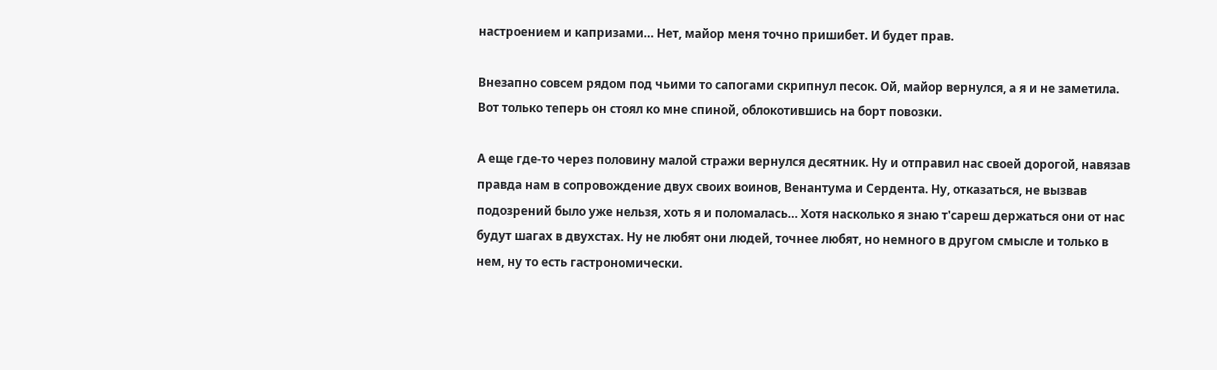настроением и капризами… Нет, майор меня точно пришибет. И будет прав.

Внезапно совсем рядом под чьими то сапогами скрипнул песок. Ой, майор вернулся, а я и не заметила. Вот только теперь он стоял ко мне спиной, облокотившись на борт повозки.

А еще где-то через половину малой стражи вернулся десятник. Ну и отправил нас своей дорогой, навязав правда нам в сопровождение двух своих воинов, Венантума и Сердента. Ну, отказаться, не вызвав подозрений было уже нельзя, хоть я и поломалась… Хотя насколько я знаю т'сареш держаться они от нас будут шагах в двухстах. Ну не любят они людей, точнее любят, но немного в другом смысле и только в нем, ну то есть гастрономически.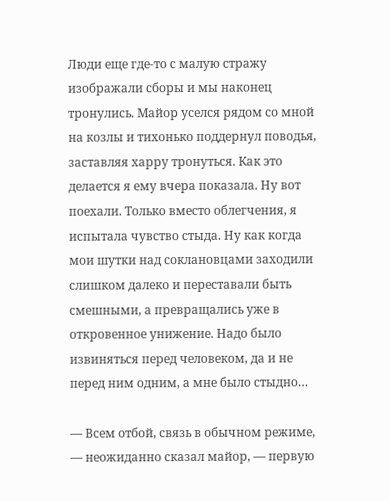Люди еще где-то с малую стражу изображали сборы и мы наконец тронулись. Майор уселся рядом со мной на козлы и тихонько поддернул поводья, заставляя харру тронуться. Как это делается я ему вчера показала. Ну вот поехали. Только вместо облегчения, я испытала чувство стыда. Ну как когда мои шутки над соклановцами заходили слишком далеко и переставали быть смешными, а превращались уже в откровенное унижение. Надо было извиняться перед человеком, да и не перед ним одним, а мне было стыдно…

— Всем отбой, связь в обычном режиме, — неожиданно сказал майор, — первую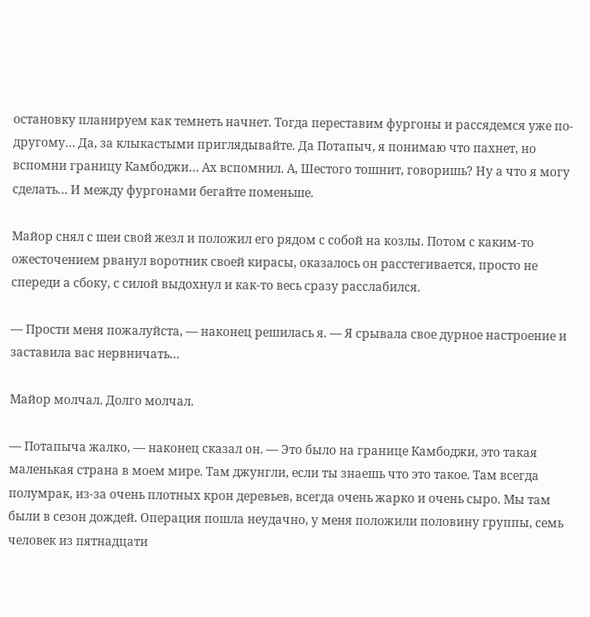остановку планируем как темнеть начнет. Тогда переставим фургоны и рассядемся уже по-другому… Да, за клыкастыми приглядывайте. Да Потапыч, я понимаю что пахнет, но вспомни границу Камбоджи… Ах вспомнил. А, Шестого тошнит, говоришь? Ну а что я могу сделать… И между фургонами бегайте поменьше.

Майор снял с шеи свой жезл и положил его рядом с собой на козлы. Потом с каким-то ожесточением рванул воротник своей кирасы, оказалось он расстегивается, просто не спереди а сбоку, с силой выдохнул и как-то весь сразу расслабился.

— Прости меня пожалуйста, — наконец решилась я. — Я срывала свое дурное настроение и заставила вас нервничать…

Майор молчал. Долго молчал.

— Потапыча жалко, — наконец сказал он. — Это было на границе Камбоджи, это такая маленькая страна в моем мире. Там джунгли, если ты знаешь что это такое. Там всегда полумрак, из-за очень плотных крон деревьев, всегда очень жарко и очень сыро. Мы там были в сезон дождей. Операция пошла неудачно, у меня положили половину группы, семь человек из пятнадцати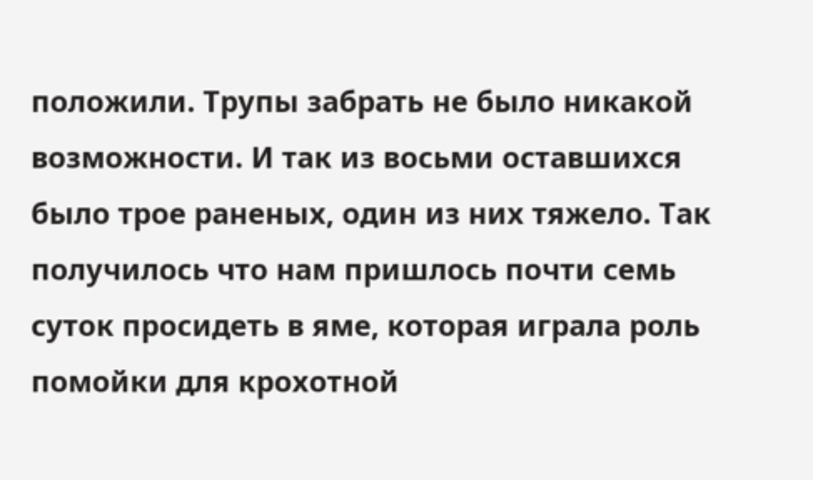положили. Трупы забрать не было никакой возможности. И так из восьми оставшихся было трое раненых, один из них тяжело. Так получилось что нам пришлось почти семь суток просидеть в яме, которая играла роль помойки для крохотной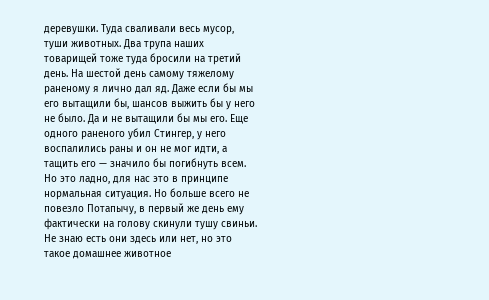деревушки. Туда сваливали весь мусор, туши животных. Два трупа наших товарищей тоже туда бросили на третий день. На шестой день самому тяжелому раненому я лично дал яд. Даже если бы мы его вытащили бы, шансов выжить бы у него не было. Да и не вытащили бы мы его. Еще одного раненого убил Стингер, у него воспалились раны и он не мог идти, а тащить его — значило бы погибнуть всем. Но это ладно, для нас это в принципе нормальная ситуация. Но больше всего не повезло Потапычу, в первый же день ему фактически на голову скинули тушу свиньи. Не знаю есть они здесь или нет, но это такое домашнее животное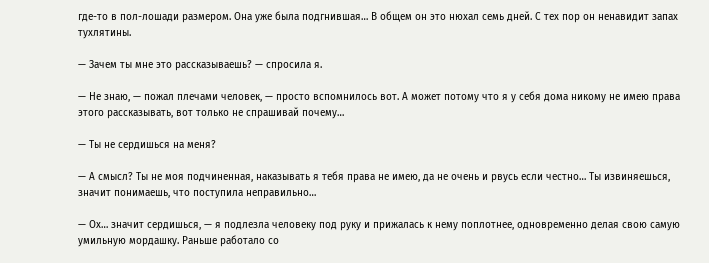где-то в пол-лошади размером. Она уже была подгнившая… В общем он это нюхал семь дней. С тех пор он ненавидит запах тухлятины.

— Зачем ты мне это рассказываешь? — спросила я.

— Не знаю, — пожал плечами человек, — просто вспомнилось вот. А может потому что я у себя дома никому не имею права этого рассказывать, вот только не спрашивай почему…

— Ты не сердишься на меня?

— А смысл? Ты не моя подчиненная, наказывать я тебя права не имею, да не очень и рвусь если честно… Ты извиняешься, значит понимаешь, что поступила неправильно…

— Ох… значит сердишься, — я подлезла человеку под руку и прижалась к нему поплотнее, одновременно делая свою самую умильную мордашку. Раньше работало со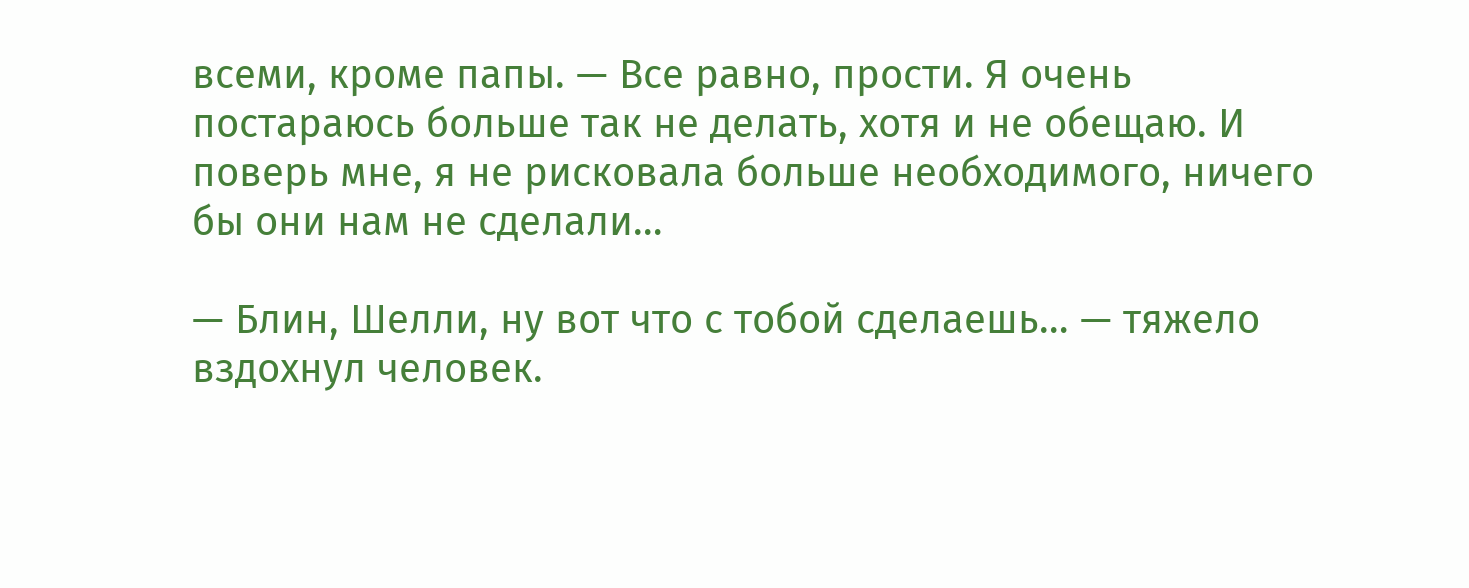всеми, кроме папы. — Все равно, прости. Я очень постараюсь больше так не делать, хотя и не обещаю. И поверь мне, я не рисковала больше необходимого, ничего бы они нам не сделали…

— Блин, Шелли, ну вот что с тобой сделаешь… — тяжело вздохнул человек.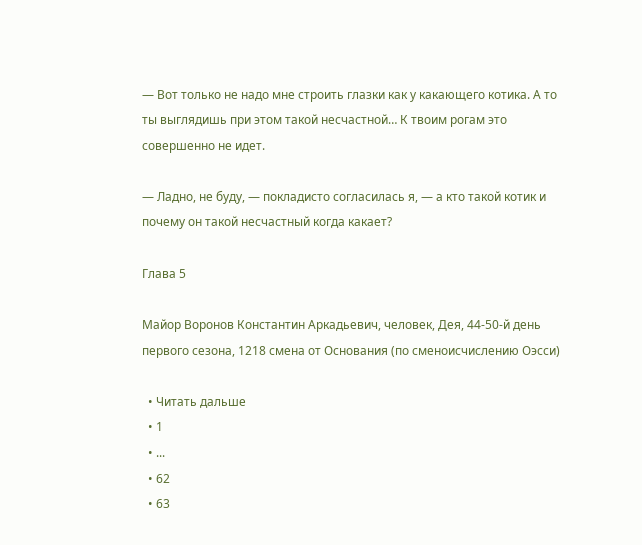— Вот только не надо мне строить глазки как у какающего котика. А то ты выглядишь при этом такой несчастной… К твоим рогам это совершенно не идет.

— Ладно, не буду, — покладисто согласилась я, — а кто такой котик и почему он такой несчастный когда какает?

Глава 5

Майор Воронов Константин Аркадьевич, человек, Дея, 44-50-й день первого сезона, 1218 смена от Основания (по сменоисчислению Оэсси)

  • Читать дальше
  • 1
  • ...
  • 62
  • 63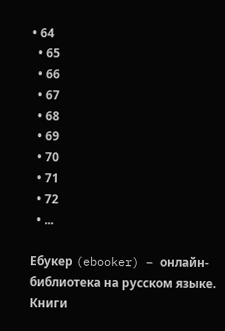• 64
  • 65
  • 66
  • 67
  • 68
  • 69
  • 70
  • 71
  • 72
  • ...

Ебукер (ebooker) – онлайн-библиотека на русском языке. Книги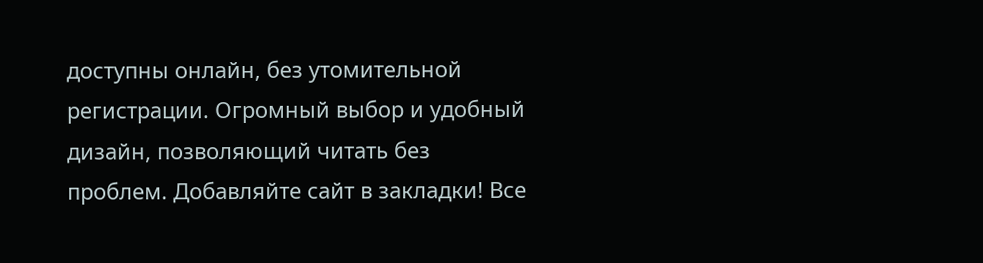доступны онлайн, без утомительной регистрации. Огромный выбор и удобный дизайн, позволяющий читать без проблем. Добавляйте сайт в закладки! Все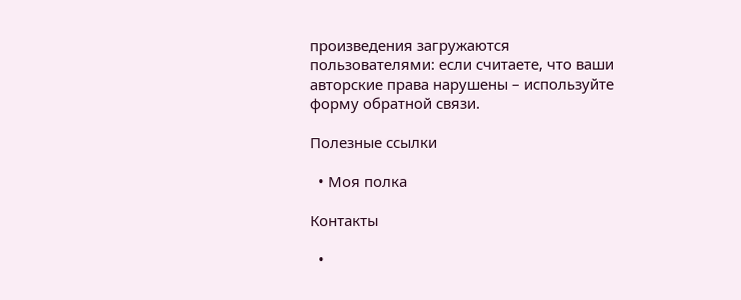произведения загружаются пользователями: если считаете, что ваши авторские права нарушены – используйте форму обратной связи.

Полезные ссылки

  • Моя полка

Контакты

  •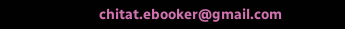chitat.ebooker@gmail.com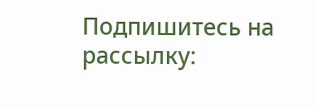Подпишитесь на рассылку: